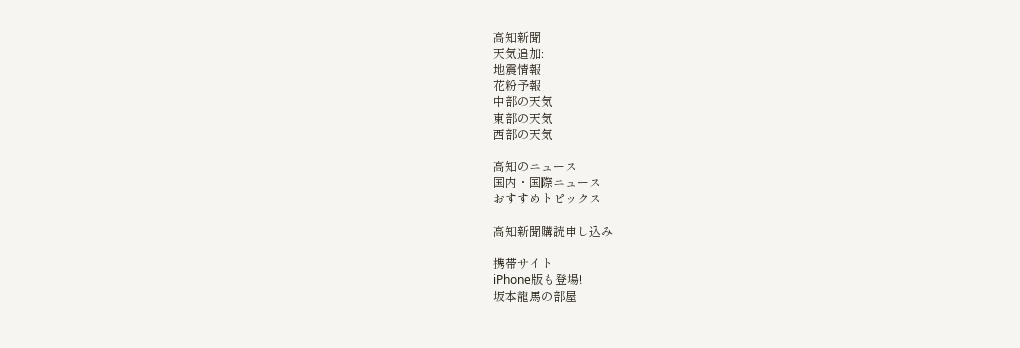高知新聞
天気追加:
地震情報
花粉予報
中部の天気
東部の天気
西部の天気

高知のニュース
国内・国際ニュース
おすすめトピックス

高知新聞購読申し込み

携帯サイト
iPhone版も登場!
坂本龍馬の部屋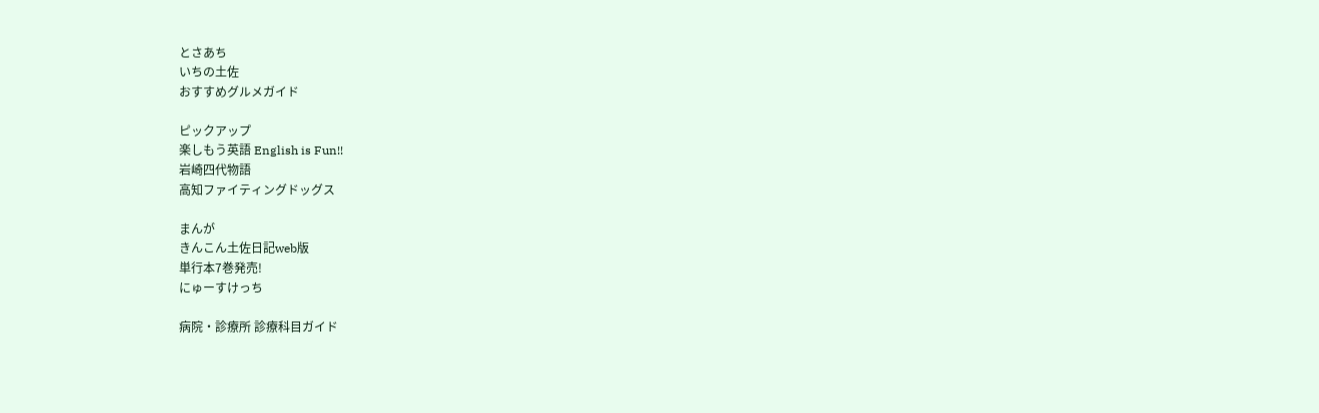とさあち
いちの土佐
おすすめグルメガイド

ピックアップ
楽しもう英語 English is Fun!!
岩崎四代物語
高知ファイティングドッグス

まんが
きんこん土佐日記web版
単行本7巻発売!
にゅーすけっち

病院・診療所 診療科目ガイド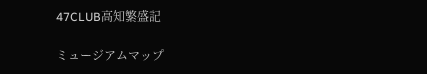47CLUB高知繁盛記

ミュージアムマップ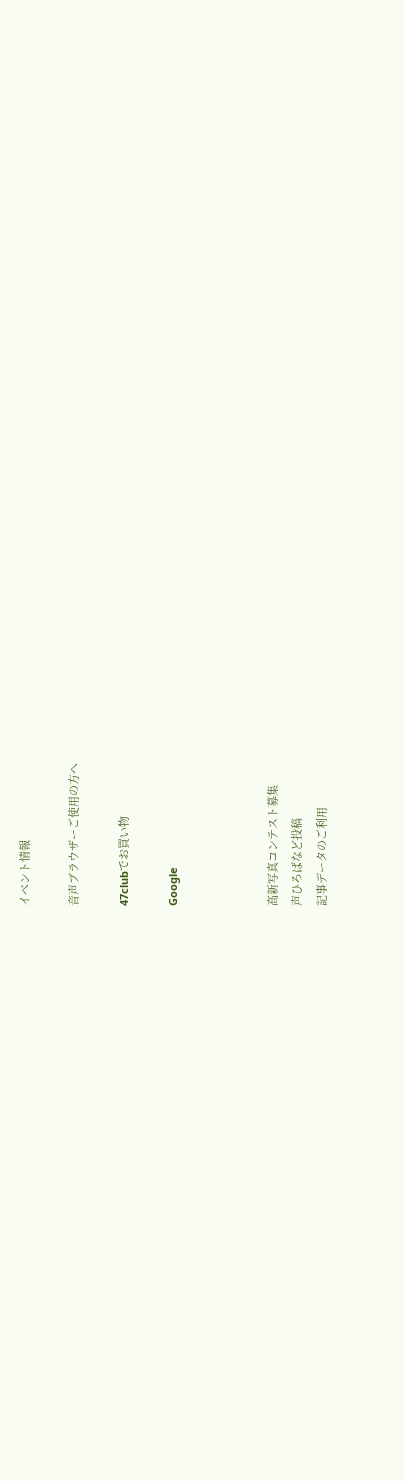イベント情報

音声ブラウザーご使用の方へ

47clubでお買い物

Google



高新写真コンテスト募集
声ひろばなど投稿
記事データのご利用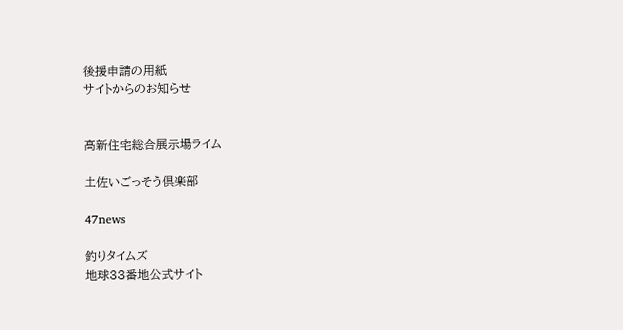後援申請の用紙
サイトからのお知らせ


高新住宅総合展示場ライム

土佐いごっそう倶楽部

47news

釣りタイムズ
地球33番地公式サイト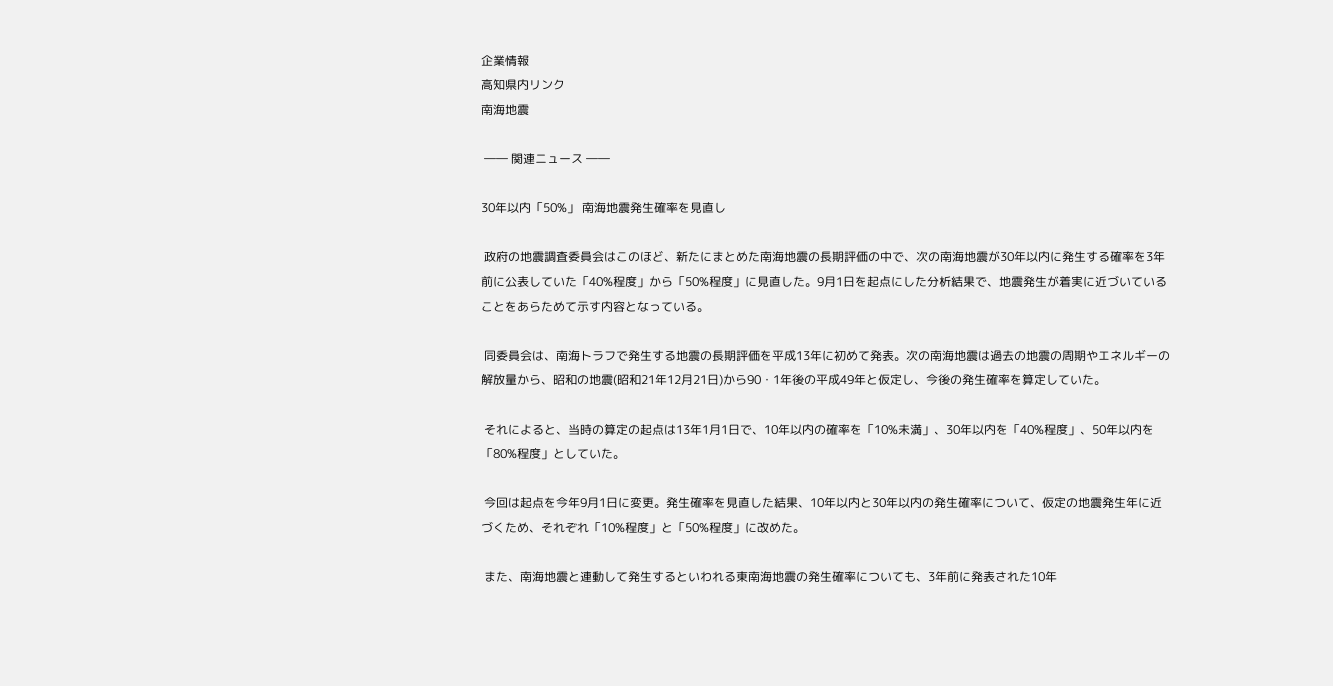企業情報
高知県内リンク
南海地震

 ―― 関連ニュース ――

30年以内「50%」 南海地震発生確率を見直し

 政府の地震調査委員会はこのほど、新たにまとめた南海地震の長期評価の中で、次の南海地震が30年以内に発生する確率を3年前に公表していた「40%程度」から「50%程度」に見直した。9月1日を起点にした分析結果で、地震発生が着実に近づいていることをあらためて示す内容となっている。

 同委員会は、南海トラフで発生する地震の長期評価を平成13年に初めて発表。次の南海地震は過去の地震の周期やエネルギーの解放量から、昭和の地震(昭和21年12月21日)から90・1年後の平成49年と仮定し、今後の発生確率を算定していた。

 それによると、当時の算定の起点は13年1月1日で、10年以内の確率を「10%未満」、30年以内を「40%程度」、50年以内を「80%程度」としていた。

 今回は起点を今年9月1日に変更。発生確率を見直した結果、10年以内と30年以内の発生確率について、仮定の地震発生年に近づくため、それぞれ「10%程度」と「50%程度」に改めた。

 また、南海地震と連動して発生するといわれる東南海地震の発生確率についても、3年前に発表された10年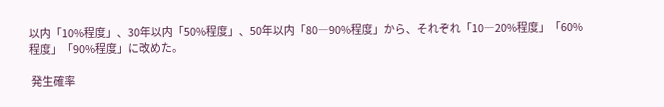以内「10%程度」、30年以内「50%程度」、50年以内「80―90%程度」から、それぞれ「10―20%程度」「60%程度」「90%程度」に改めた。

 発生確率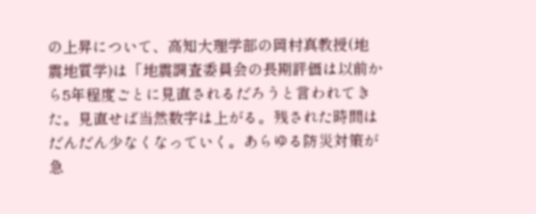の上昇について、高知大理学部の岡村真教授(地震地質学)は「地震調査委員会の長期評価は以前から5年程度ごとに見直されるだろうと言われてきた。見直せば当然数字は上がる。残された時間はだんだん少なくなっていく。あらゆる防災対策が急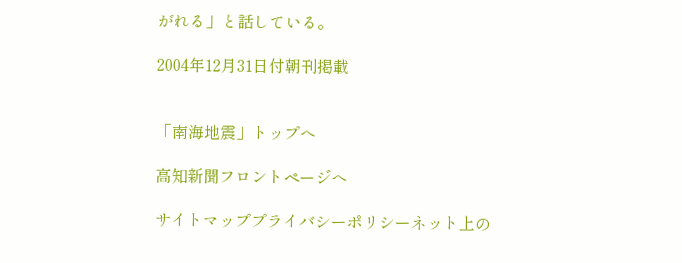がれる」と話している。

2004年12月31日付朝刊掲載


「南海地震」トップへ

高知新聞フロントページへ

サイトマッププライバシーポリシーネット上の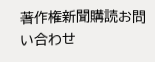著作権新聞購読お問い合わせ